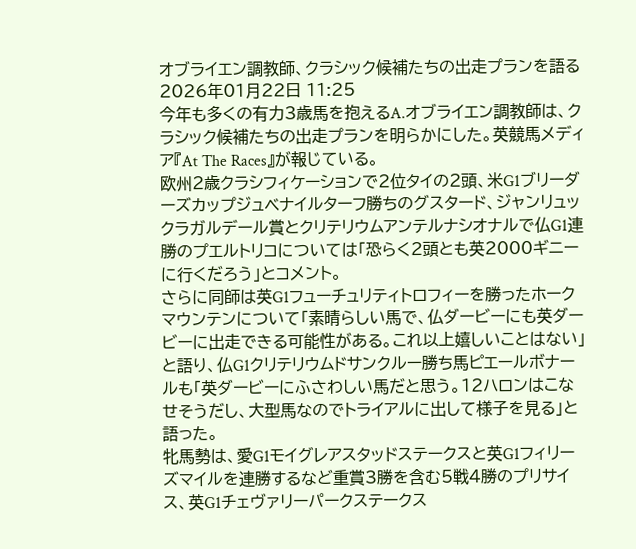オブライエン調教師、クラシック候補たちの出走プランを語る
2026年01月22日 11:25
今年も多くの有力3歳馬を抱えるA.オブライエン調教師は、クラシック候補たちの出走プランを明らかにした。英競馬メディア『At The Races』が報じている。
欧州2歳クラシフィケーションで2位タイの2頭、米G1ブリーダーズカップジュベナイルターフ勝ちのグスタード、ジャンリュックラガルデール賞とクリテリウムアンテルナシオナルで仏G1連勝のプエルトリコについては「恐らく2頭とも英2000ギニーに行くだろう」とコメント。
さらに同師は英G1フューチュリティトロフィーを勝ったホークマウンテンについて「素晴らしい馬で、仏ダービーにも英ダービーに出走できる可能性がある。これ以上嬉しいことはない」と語り、仏G1クリテリウムドサンクルー勝ち馬ピエールボナールも「英ダービーにふさわしい馬だと思う。12ハロンはこなせそうだし、大型馬なのでトライアルに出して様子を見る」と語った。
牝馬勢は、愛G1モイグレアスタッドステークスと英G1フィリーズマイルを連勝するなど重賞3勝を含む5戦4勝のプリサイス、英G1チェヴァリーパークステークス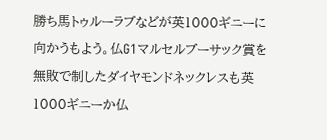勝ち馬トゥルーラブなどが英1000ギニーに向かうもよう。仏G1マルセルブーサック賞を無敗で制したダイヤモンドネックレスも英1000ギニーか仏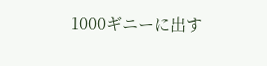1000ギニーに出す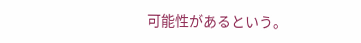可能性があるという。